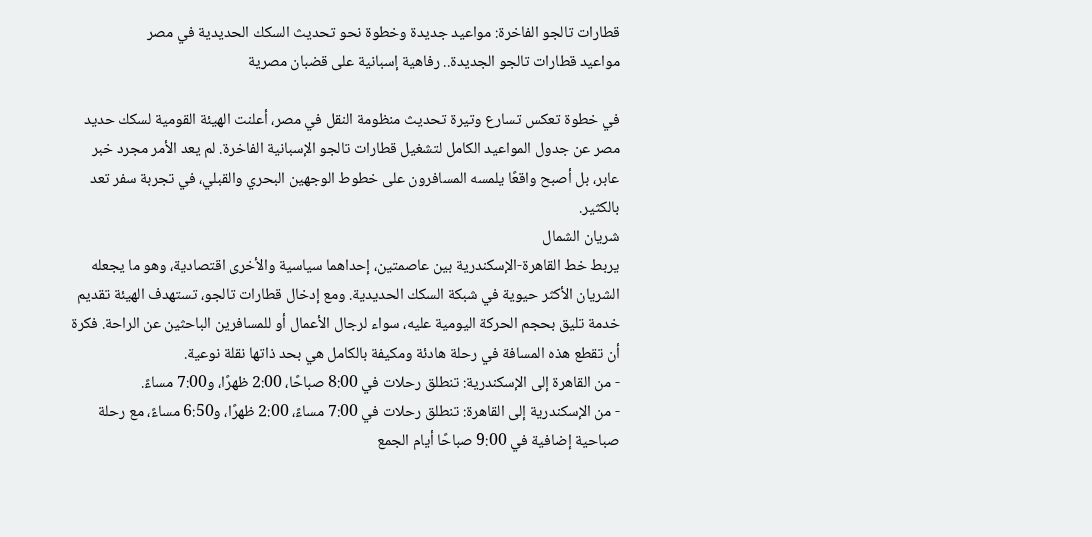قطارات تالجو الفاخرة: مواعيد جديدة وخطوة نحو تحديث السكك الحديدية في مصر
مواعيد قطارات تالجو الجديدة.. رفاهية إسبانية على قضبان مصرية

في خطوة تعكس تسارع وتيرة تحديث منظومة النقل في مصر، أعلنت الهيئة القومية لسكك حديد مصر عن جدول المواعيد الكامل لتشغيل قطارات تالجو الإسبانية الفاخرة. لم يعد الأمر مجرد خبر عابر، بل أصبح واقعًا يلمسه المسافرون على خطوط الوجهين البحري والقبلي، في تجربة سفر تعد بالكثير.
شريان الشمال
يربط خط القاهرة-الإسكندرية بين عاصمتين، إحداهما سياسية والأخرى اقتصادية، وهو ما يجعله الشريان الأكثر حيوية في شبكة السكك الحديدية. ومع إدخال قطارات تالجو، تستهدف الهيئة تقديم خدمة تليق بحجم الحركة اليومية عليه، سواء لرجال الأعمال أو للمسافرين الباحثين عن الراحة. فكرة أن تقطع هذه المسافة في رحلة هادئة ومكيفة بالكامل هي بحد ذاتها نقلة نوعية.
- من القاهرة إلى الإسكندرية: تنطلق رحلات في 8:00 صباحًا، 2:00 ظهرًا، و7:00 مساءً.
- من الإسكندرية إلى القاهرة: تنطلق رحلات في 7:00 مساءً، 2:00 ظهرًا، و6:50 مساءً، مع رحلة صباحية إضافية في 9:00 صباحًا أيام الجمع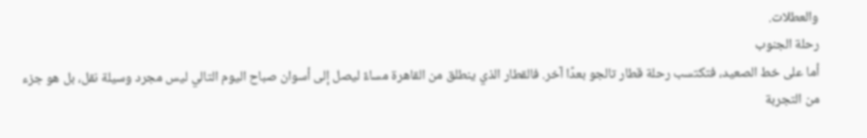والعطلات.
رحلة الجنوب
أما على خط الصعيد، فتكتسب رحلة قطار تالجو بعدًا آخر. فالقطار الذي ينطلق من القاهرة مساءً ليصل إلى أسوان صباح اليوم التالي ليس مجرد وسيلة نقل، بل هو جزء من التجربة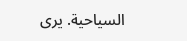السياحية. يرى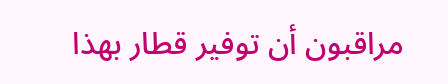مراقبون أن توفير قطار بهذا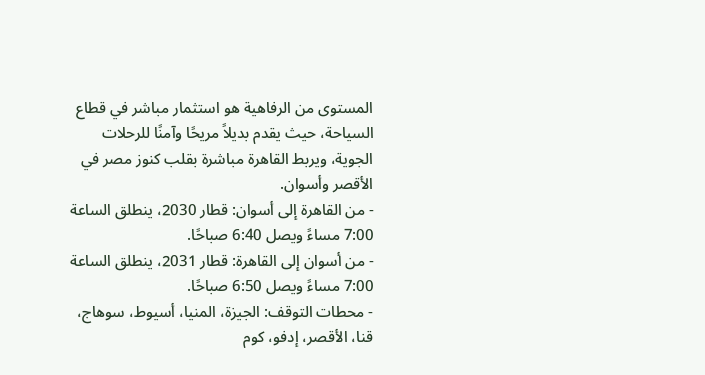المستوى من الرفاهية هو استثمار مباشر في قطاع السياحة، حيث يقدم بديلاً مريحًا وآمنًا للرحلات الجوية، ويربط القاهرة مباشرة بقلب كنوز مصر في الأقصر وأسوان.
- من القاهرة إلى أسوان: قطار 2030، ينطلق الساعة 7:00 مساءً ويصل 6:40 صباحًا.
- من أسوان إلى القاهرة: قطار 2031، ينطلق الساعة 7:00 مساءً ويصل 6:50 صباحًا.
- محطات التوقف: الجيزة، المنيا، أسيوط، سوهاج، قنا، الأقصر، إدفو، كوم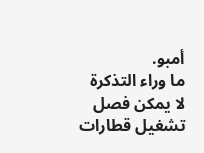أمبو.
ما وراء التذكرة
لا يمكن فصل تشغيل قطارات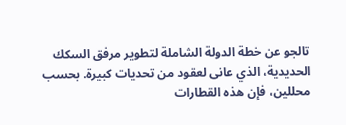تالجو عن خطة الدولة الشاملة لتطوير مرفق السكك الحديدية، الذي عانى لعقود من تحديات كبيرة. بحسب محللين، فإن هذه القطارات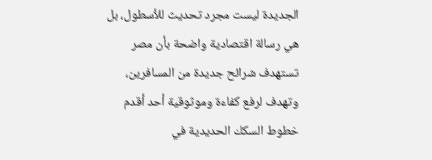الجديدة ليست مجرد تحديث للأسطول، بل هي رسالة اقتصادية واضحة بأن مصر تستهدف شرائح جديدة من المسافرين، وتهدف لرفع كفاءة وموثوقية أحد أقدم خطوط السكك الحديدية في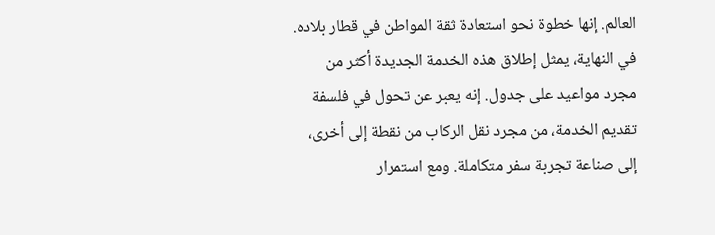العالم. إنها خطوة نحو استعادة ثقة المواطن في قطار بلاده.
في النهاية، يمثل إطلاق هذه الخدمة الجديدة أكثر من مجرد مواعيد على جدول. إنه يعبر عن تحول في فلسفة تقديم الخدمة، من مجرد نقل الركاب من نقطة إلى أخرى، إلى صناعة تجربة سفر متكاملة. ومع استمرار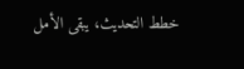خطط التحديث، يبقى الأمل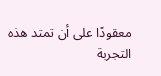معقودًا على أن تمتد هذه التجربة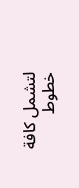لتشمل كافة خطوط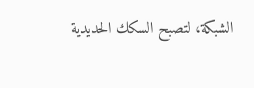الشبكة، لتصبح السكك الحديدية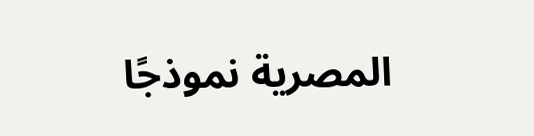المصرية نموذجًا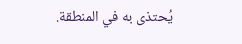يُحتذى به في المنطقة.